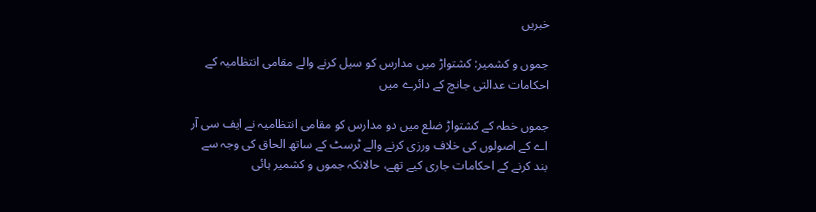خبریں

جموں و کشمیر: کشتواڑ میں مدارس کو سیل کرنے والے مقامی انتظامیہ کے احکامات عدالتی جانچ کے دائرے میں

جموں خطہ کے کشتواڑ ضلع میں دو مدارس کو مقامی انتظامیہ نے ایف سی آر اے کے اصولوں کی خلاف ورزی کرنے والے ٹرسٹ کے ساتھ الحاق کی وجہ سے بند کرنے کے احکامات جاری کیے تھے، حالانکہ جموں و کشمیر ہائی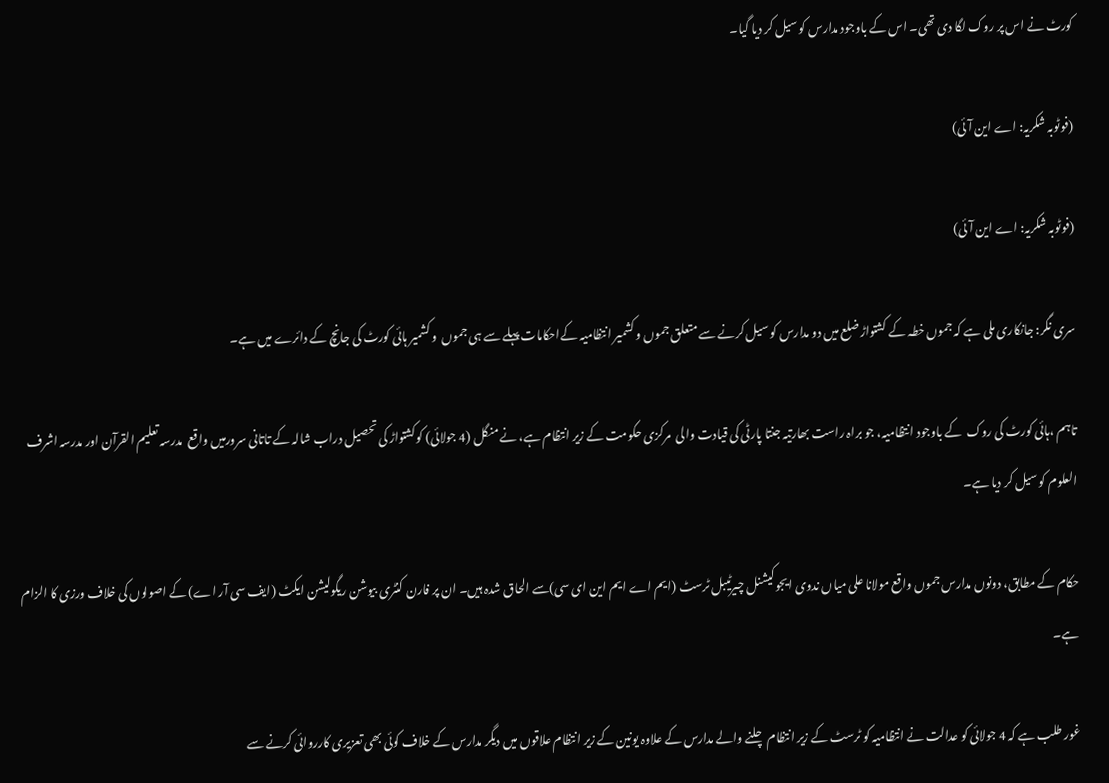کورٹ نے اس پر روک لگا دی تھی۔ اس کے باوجود مدارس کو سیل کر دیا گیا۔

(فوٹوبہ شکریہ: اے این آئی)

(فوٹوبہ شکریہ: اے این آئی)

سری نگر: جانکاری ملی ہے کہ جموں خطہ کے کشتواڑ ضلع میں دو مدارس کو سیل کرنے سے متعلق جموں و کشمیر انتظامیہ کےاحکامات پہلے سے ہی جموں  و کشمیر ہائی کورٹ کی جانچ کے دائرے میں ہے۔

تاہم ،ہائی کورٹ کی روک  کے باوجود انتظامیہ، جو براہ راست بھارتیہ جنتا پارٹی کی قیادت والی  مرکزی حکومت کے زیر انتظام ہے، نے منگل (4 جولائی) کوکشتواڑ کی تحصیل دراب شالہ کے تاتانی سرورمیں واقع  مدرسہ تعلیم القرآن اور مدرسہ اشرف العلوم کو سیل کر دیا ہے۔

حکام کے مطابق، دونوں مدارس جموں واقع مولانا علی میاں ندوی ایجوکیشنل چیرٹیبل ٹرسٹ (ایم اے ایم این ای سی)سے الحاق شدہ ہیں۔ ان پر فارن کنٹری بیوشن ریگولیشن ایکٹ (ایف سی آر اے) کے اصولوں کی خلاف ورزی کا الزام ہے۔

غور طلب ہے کہ 4 جولائی کو عدالت نے انتظامیہ کو ٹرسٹ کے زیر انتظام چلنے والے مدارس کے علاوہ یونین کے زیر انتظام علاقوں میں دیگر مدارس کے خلاف کوئی بھی تعزیری کارروائی کرنے سے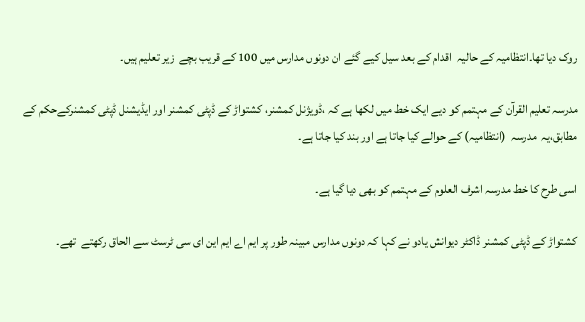روک دیا تھا۔انتظامیہ کے حالیہ  اقدام کے بعد سیل کیے گئے ان دونوں مدارس میں 100 کے قریب بچے  زیر تعلیم ہیں۔

مدرسہ تعلیم القرآن کے مہتمم کو دیے ایک خط میں لکھا ہے کہ ،ڈویژنل کمشنر، کشتواڑ کے ڈپٹی کمشنر اور ایڈیشنل ڈپٹی کمشنرکےحکم کے مطابق،یہ  مدرسہ  (انتظامیہ) کے حوالے کیا جاتا ہے اور بند کیا جاتا ہے۔

اسی طرح کا خط مدرسہ اشرف العلوم کے مہتمم کو بھی دیا گیا ہے۔

کشتواڑ کے ڈپٹی کمشنر ڈاکٹر دیوانش یادو نے کہا کہ دونوں مدارس مبینہ طور پر ایم اے ایم این ای سی ٹرسٹ سے الحاق رکھتے  تھے۔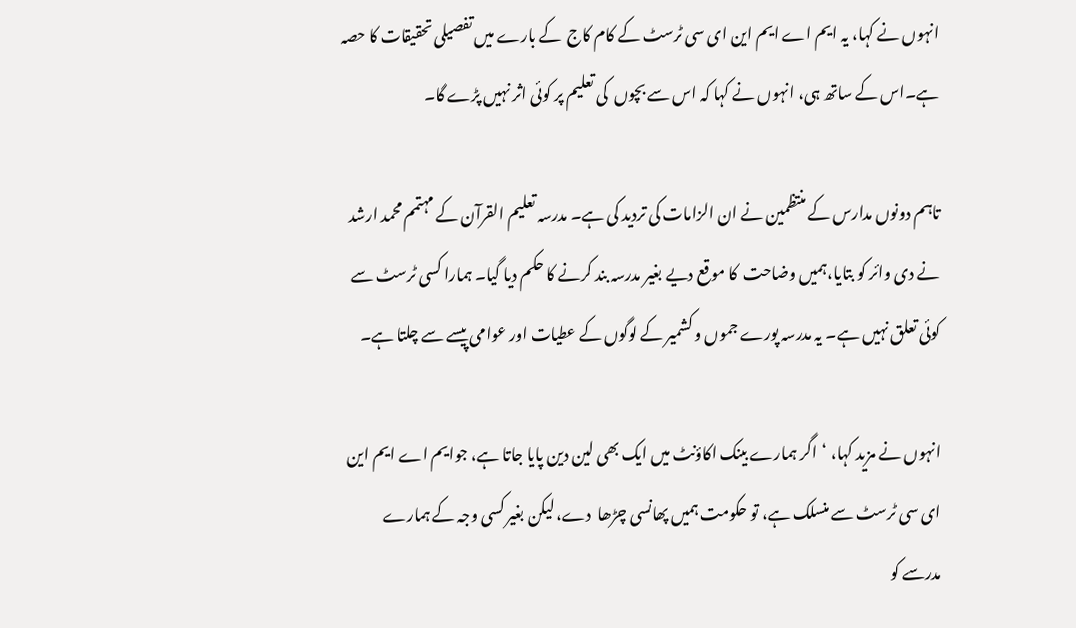انہوں نے کہا، یہ ایم اے ایم این ای سی ٹرسٹ کے کام کاج  کے بارے میں تفصیلی تحقیقات کا حصہ ہے۔اس کے ساتھ ہی، انہوں نے کہا کہ اس سے بچوں  کی تعلیم پر کوئی اثر نہیں پڑے گا۔

تاہم دونوں مدارس کے منتظمین نے ان الزامات کی تردید کی ہے۔ مدرسہ تعلیم القرآن کے مہتمم محمد ارشد نے دی وائر کو بتایا،ہمیں وضاحت  کا موقع دیے بغیر مدرسہ بند کرنے کا حکم دیا گیا۔ ہمارا کسی ٹرسٹ سے کوئی تعلق نہیں ہے۔ یہ مدرسہ پورے جموں و کشمیر کے لوگوں کے عطیات اور عوامی پیسے سے چلتا ہے۔

انہوں نے مزید کہا، ‘اگر ہمارے بینک اکاؤنٹ میں ایک بھی لین دین پایا جاتا ہے، جوایم اے ایم این ای سی ٹرسٹ سے منسلک ہے، تو حکومت ہمیں پھانسی چڑھا  دے، لیکن بغیر کسی وجہ کے ہمارے مدرسے کو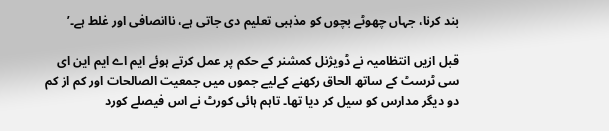بند کرنا، جہاں چھوٹے بچوں کو مذہبی تعلیم دی جاتی ہے، ناانصافی اور غلط ہے۔’

قبل ازیں انتظامیہ نے ڈویژنل کمشنر کے حکم پر عمل کرتے ہوئے ایم اے ایم این ای سی ٹرسٹ کے ساتھ الحاق رکھنے کےلیے جموں میں جمعیت الصالحات اور کم از کم دو دیگر مدارس کو سیل کر دیا تھا۔ تاہم ہائی کورٹ نے اس فیصلے کورد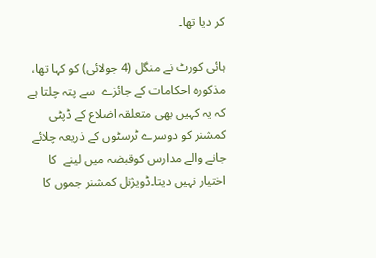کر دیا تھا۔

ہائی کورٹ نے منگل (4 جولائی) کو کہا تھا، مذکورہ احکامات کے جائزے  سے پتہ چلتا ہے کہ یہ کہیں بھی متعلقہ اضلاع کے ڈپٹی کمشنر کو دوسرے ٹرسٹوں کے ذریعہ چلائے جانے والے مدارس کوقبضہ میں لینے  کا اختیار نہیں دیتا۔ڈویژنل کمشنر جموں کا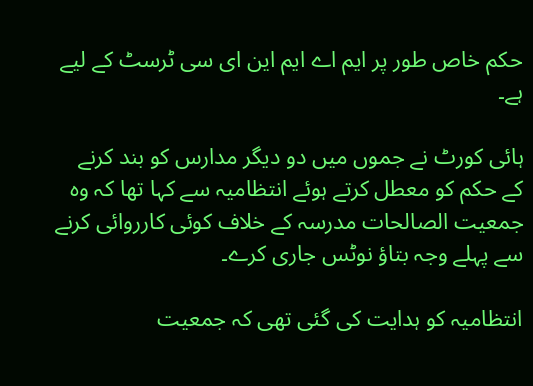حکم خاص طور پر ایم اے ایم این ای سی ٹرسٹ کے لیے ہے۔

ہائی کورٹ نے جموں میں دو دیگر مدارس کو بند کرنے کے حکم کو معطل کرتے ہوئے انتظامیہ سے کہا تھا کہ وہ جمعیت الصالحات مدرسہ کے خلاف کوئی کارروائی کرنے سے پہلے وجہ بتاؤ نوٹس جاری کرے۔

انتظامیہ کو ہدایت کی گئی تھی کہ جمعیت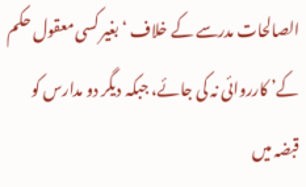الصالحات مدرسے کے خلاف ‘بغیر کسی معقول حکم کے’ کارروائی نہ کی جائے، جبکہ دیگر دو مدارس کو  قبضہ میں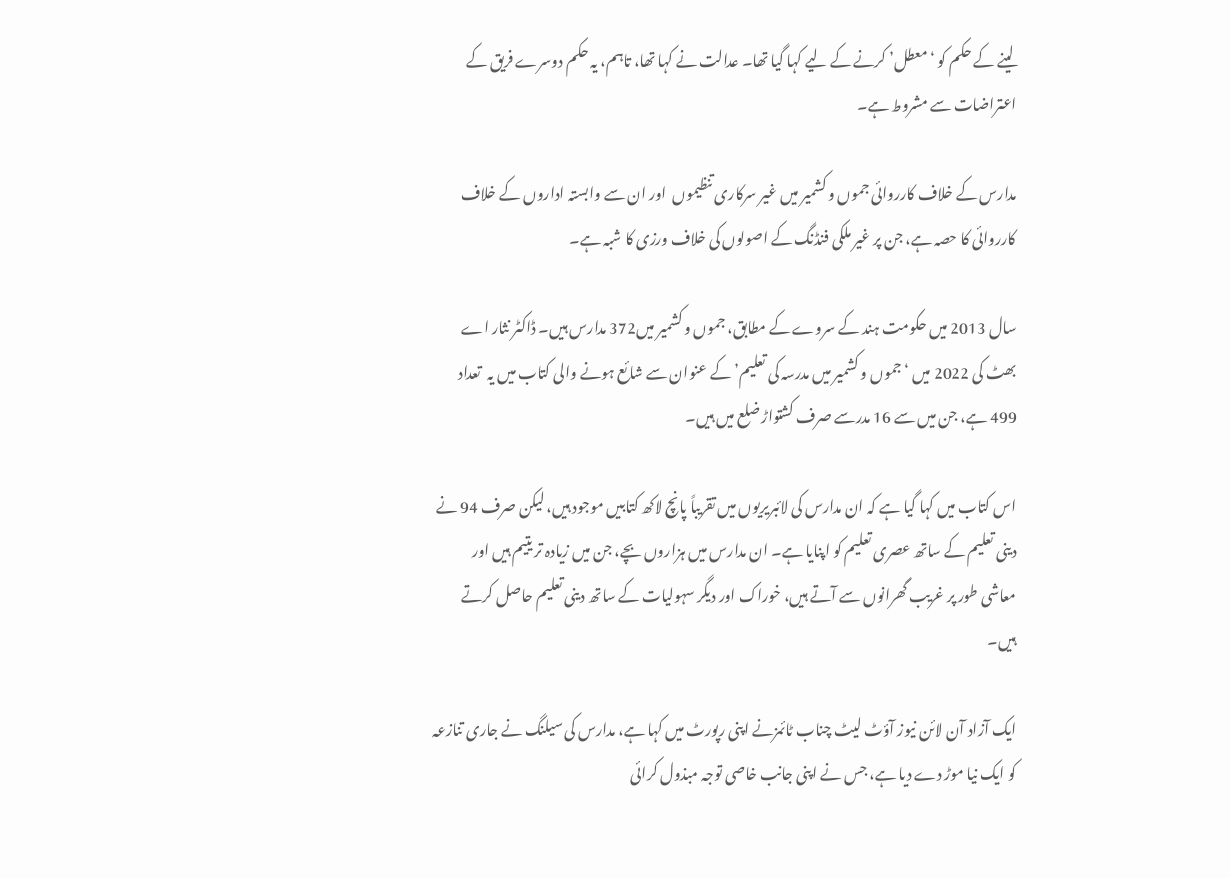لینے کے حکم کو ‘معطل’ کرنے کے لیے کہا گیا تھا۔ عدالت نے کہا تھا، تاہم، یہ حکم دوسرے فریق کے اعتراضات سے مشروط ہے۔

مدارس کے خلاف کارروائی جموں و کشمیر میں غیر سرکاری تنظیموں  اور ان سے وابستہ اداروں کے خلاف کارروائی کا حصہ ہے، جن پر غیر ملکی فنڈنگ کے اصولوں کی خلاف ورزی کا شبہ ہے۔

سال 2013 میں حکومت ہند کے سروے کے مطابق، جموں و کشمیر میں372 مدارس ہیں۔ ڈاکٹر نثار اے بھٹ کی 2022 میں ‘جموں و کشمیر میں مدرسہ کی تعلیم’ کے عنوان سے شائع ہونے والی کتاب میں یہ  تعداد 499 ہے، جن میں سے 16 مدرسے صرف کشتواڑ ضلع میں ہیں۔

اس کتاب میں کہا گیا ہے کہ ان مدارس کی لائبریریوں میں تقریباً پانچ لاکھ کتابیں موجود ہیں، لیکن صرف 94 نے دینی تعلیم کے ساتھ عصری تعلیم کو اپنایا ہے۔ ان مدارس میں ہزاروں بچے، جن میں زیادہ تر یتیم ہیں اور معاشی طور پر غریب گھرانوں سے آتے ہیں، خوراک اور دیگر سہولیات کے ساتھ دینی تعلیم حاصل کرتے ہیں۔

ایک آزاد آن لائن نیوز آؤٹ لیٹ چناب ٹائمزنے اپنی رپورٹ میں کہا ہے، مدارس کی سیلنگ نے جاری تنازعہ کو ایک نیا موڑ دے دیا ہے، جس نے اپنی جانب خاصی توجہ مبذول کرائی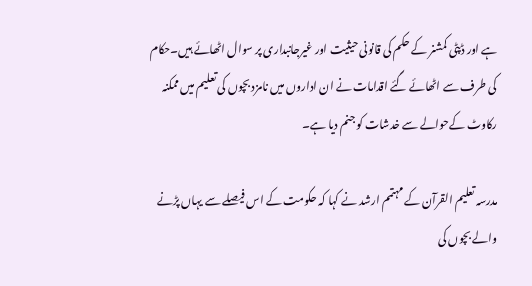ہے اور ڈپٹی کمشنر کے حکم کی قانونی حیثیت اور غیرجانبداری پر سوال اٹھائے ہیں۔حکام کی طرف سے اٹھائے گئے اقدامات نے ان اداروں میں نامزد بچوں کی تعلیم میں ممکنہ رکاوٹ کےحوالے سے خدشات کو جنم دیا ہے۔

مدرسہ تعلیم القرآن کے مہتمم ارشد نے کہا کہ حکومت کے اس فیصلے سے یہاں پڑنے والے بچوں کی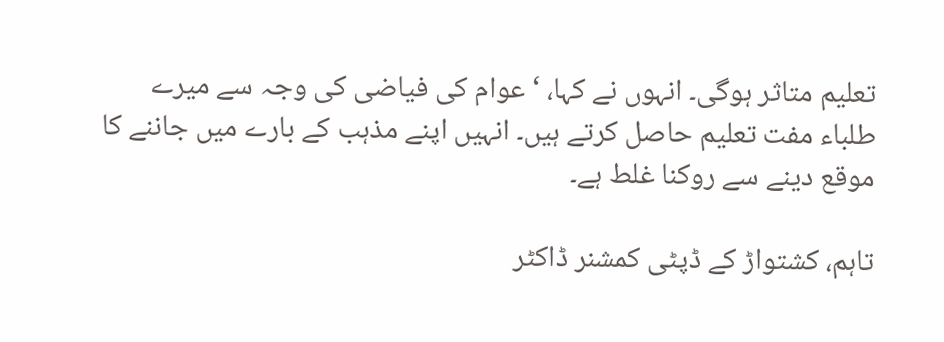تعلیم متاثر ہوگی۔ انہوں نے کہا، ‘عوام کی فیاضی کی وجہ سے میرے طلباء مفت تعلیم حاصل کرتے ہیں۔ انہیں اپنے مذہب کے بارے میں جاننے کا موقع دینے سے روکنا غلط ہے۔

تاہم، کشتواڑ کے ڈپٹی کمشنر ڈاکٹر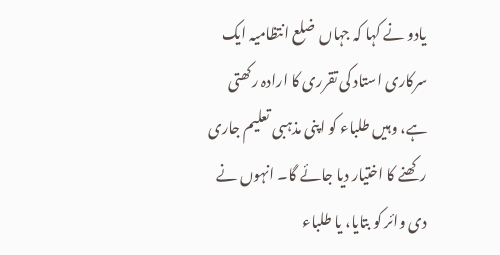یادو نے کہا کہ جہاں  ضلع انتظامیہ ایک سرکاری استاد کی تقرری کا ارادہ رکھتی ہے، وہیں طلباء کو اپنی مذہبی تعلیم جاری رکھنے کا اختیار دیا جائے گا۔ انہوں نے دی وائر کو بتایا، یا طلباء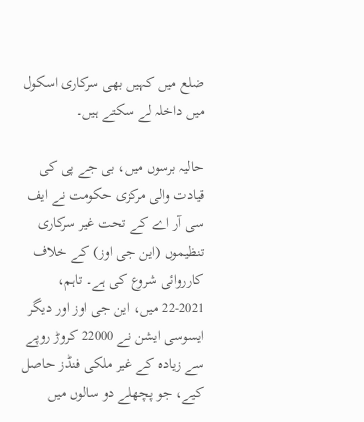ضلع میں کہیں بھی سرکاری اسکول میں داخلہ لے سکتے ہیں۔

حالیہ برسوں میں، بی جے پی کی قیادت والی مرکزی حکومت نے ایف سی آر اے کے تحت غیر سرکاری تنظیموں (این جی اوز) کے خلاف کارروائی شروع کی ہے۔ تاہم، 2021-22 میں، این جی اوز اور دیگر ایسوسی ایشن نے 22000 کروڑ روپے سے زیادہ کے غیر ملکی فنڈز حاصل کیے، جو پچھلے دو سالوں میں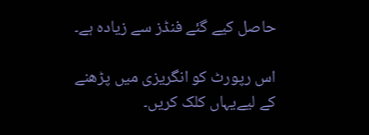حاصل کیے گئے فنڈز سے زیادہ ہے۔

اس رپورٹ کو انگریزی میں پڑھنے کے لیےیہاں کلک کریں۔